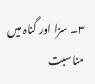۳۔ سزا اور گناہ میں مناسبت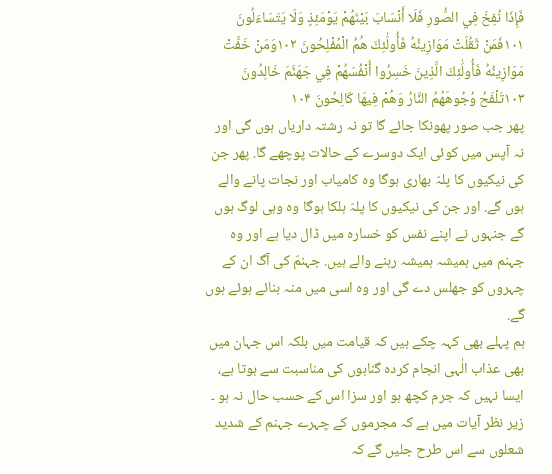فَإِذَا نُفِخَ فِي الصُّورِ فَلَا أَنْسَابَ بَيْنَهُمْ يَوْمَئِذٍ وَلَا يَتَسَاءَلُونَ ۱۰۱فَمَنْ ثَقُلَتْ مَوَازِينُهُ فَأُولَٰئِكَ هُمُ الْمُفْلِحُونَ ۱۰۲وَمَنْ خَفَّتْ مَوَازِينُهُ فَأُولَٰئِكَ الَّذِينَ خَسِرُوا أَنْفُسَهُمْ فِي جَهَنَّمَ خَالِدُونَ ۱۰۳تَلْفَحُ وُجُوهَهُمُ النَّارُ وَهُمْ فِيهَا كَالِحُونَ ۱۰۴
پھر جب صور پھونکا جائے گا تو نہ رشتہ داریاں ہوں گی اور نہ آپس میں کوئی ایک دوسرے کے حالات پوچھے گا. پھر جن کی نیکیوں کا پلہّ بھاری ہوگا وہ کامیاب اور نجات پانے والے ہوں گے. اور جن کی نیکیوں کا پلہّ ہلکا ہوگا وہ وہی لوگ ہوں گے جنہوں نے اپنے نفس کو خسارہ میں ڈال دیا ہے اور وہ جہنم میں ہمیشہ ہمیشہ رہنے والے ہیں. جہنمّ کی آگ ان کے چہروں کو جھلس دے گی اور وہ اسی میں منہ بنائے ہوئے ہوں گے.
ہم پہلے بھی کہہ چکے ہیں کہ قیامت میں بلکہ اس جہان میں بھی عذاب الٰہی انجام کردہ گناہوں کی مناسبت سے ہوتا ہے، ایسا نہیں کہ جرم کچھ ہو اور سزا اس کے حسب حال نہ ہو ۔
زیر نظر آیات میں ہے کہ مجرموں کے چہرے جہنم کے شدید شعلوں سے اس طرح جلیں گے کہ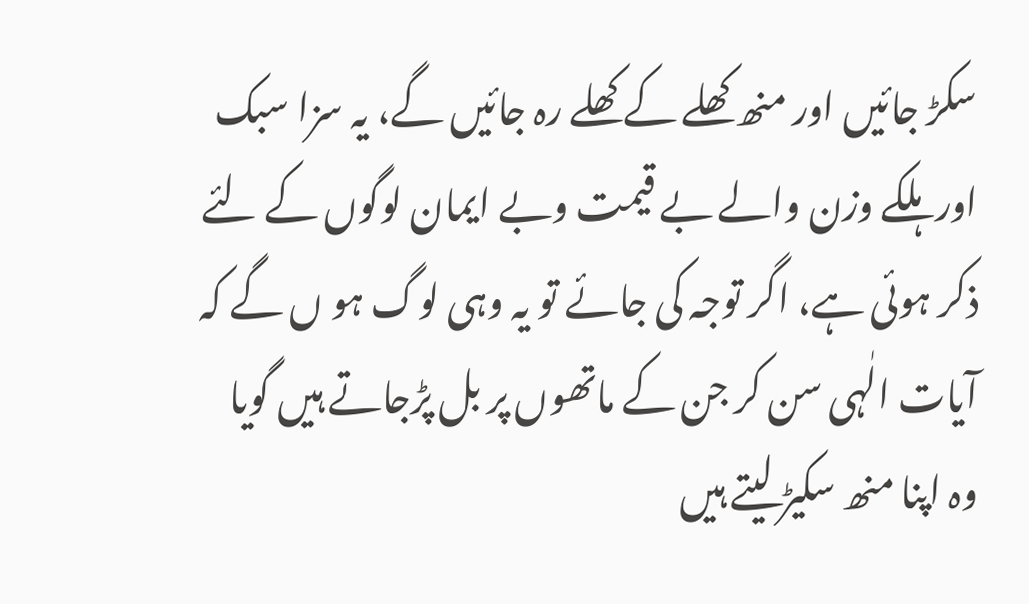سکڑ جائیں اور منھ کھلے کے کھلے رہ جائیں گے، یہ سزا سبک اور ہلکے وزن والے بے قیمت وبے ایمان لوگوں کے لئے ذکر ہوئی ہے، اگر توجہ کی جائے تو یہ وہی لوگ ہو ں گے کہ آیات الٰہی سن کر جن کے ماتھوں پر بل پڑجاتے ہیں گویا وہ اپنا منھ سکیڑ لیتے ہیں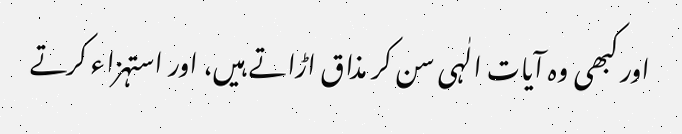اور کبھی وہ آیات الٰہی سن کر مذاق اڑاتے ہیں، اور استہزاء کرتے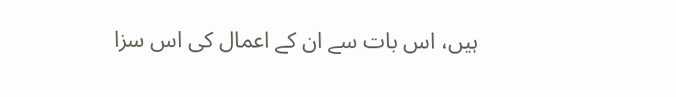ہیں، اس بات سے ان کے اعمال کی اس سزا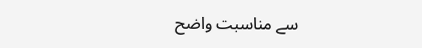سے مناسبت واضح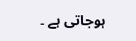ہوجاتی ہے ۔